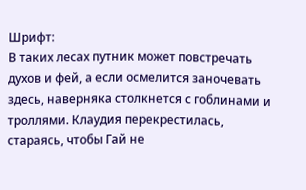Шрифт:
В таких лесах путник может повстречать духов и фей, а если осмелится заночевать здесь, наверняка столкнется с гоблинами и троллями. Клаудия перекрестилась, стараясь, чтобы Гай не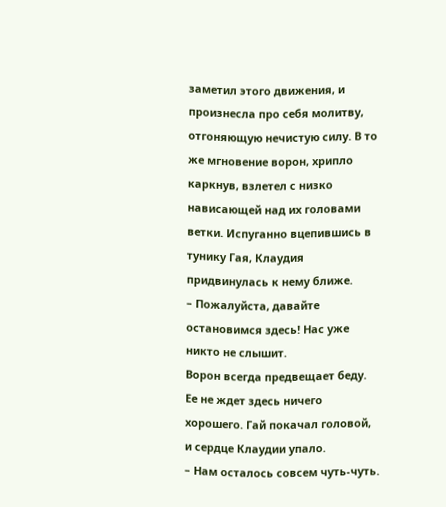заметил этого движения, и произнесла про себя молитву, отгоняющую нечистую силу. В то же мгновение ворон, хрипло каркнув, взлетел с низко нависающей над их головами ветки. Испуганно вцепившись в тунику Гая, Клаудия придвинулась к нему ближе.
– Пожалуйста, давайте остановимся здесь! Нас уже никто не слышит.
Ворон всегда предвещает беду. Ее не ждет здесь ничего хорошего. Гай покачал головой, и сердце Клаудии упало.
– Нам осталось совсем чуть-чуть.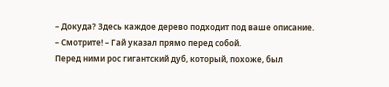– Докуда? Здесь каждое дерево подходит под ваше описание.
– Смотрите! – Гай указал прямо перед собой.
Перед ними рос гигантский дуб, который, похоже, был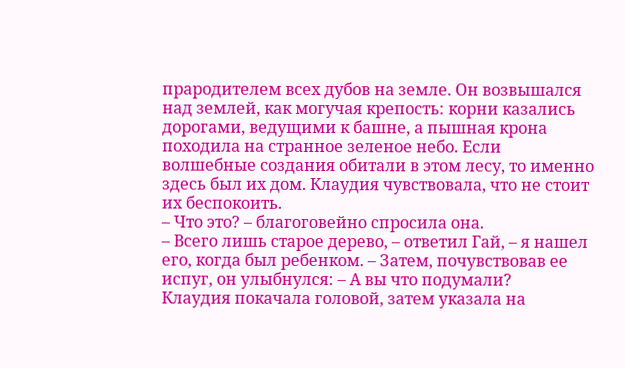прародителем всех дубов на земле. Он возвышался над землей, как могучая крепость: корни казались дорогами, ведущими к башне, а пышная крона походила на странное зеленое небо. Если волшебные создания обитали в этом лесу, то именно здесь был их дом. Клаудия чувствовала, что не стоит их беспокоить.
– Что это? – благоговейно спросила она.
– Всего лишь старое дерево, – ответил Гай, – я нашел его, когда был ребенком. – Затем, почувствовав ее испуг, он улыбнулся: – А вы что подумали?
Клаудия покачала головой, затем указала на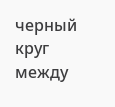черный круг между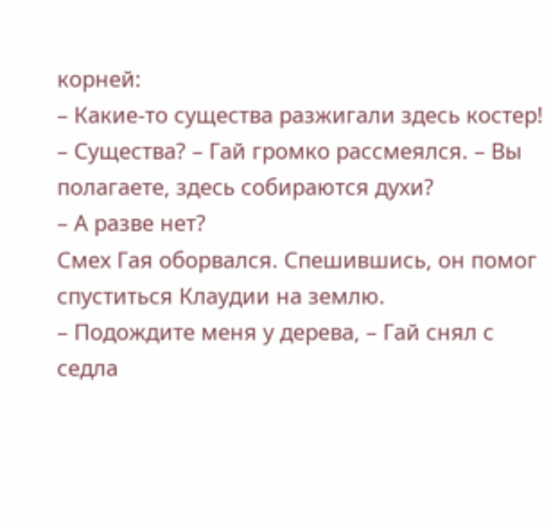корней:
– Какие-то существа разжигали здесь костер!
– Существа? – Гай громко рассмеялся. – Вы полагаете, здесь собираются духи?
– А разве нет?
Смех Гая оборвался. Спешившись, он помог спуститься Клаудии на землю.
– Подождите меня у дерева, – Гай снял с седла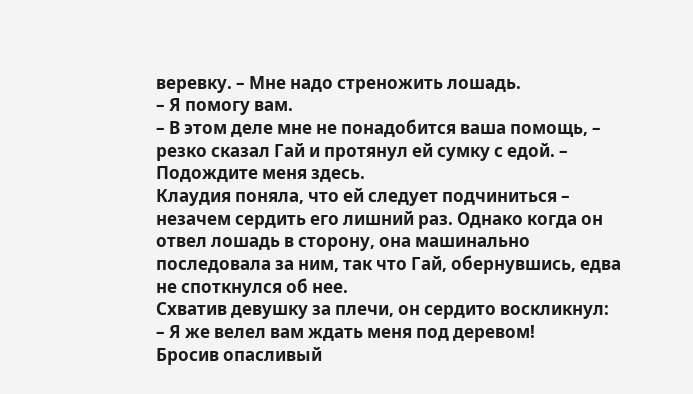веревку. – Мне надо стреножить лошадь.
– Я помогу вам.
– В этом деле мне не понадобится ваша помощь, – резко сказал Гай и протянул ей сумку с едой. – Подождите меня здесь.
Клаудия поняла, что ей следует подчиниться – незачем сердить его лишний раз. Однако когда он отвел лошадь в сторону, она машинально последовала за ним, так что Гай, обернувшись, едва не споткнулся об нее.
Схватив девушку за плечи, он сердито воскликнул:
– Я же велел вам ждать меня под деревом!
Бросив опасливый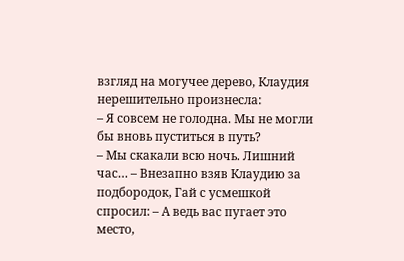взгляд на могучее дерево, Клаудия нерешительно произнесла:
– Я совсем не голодна. Мы не могли бы вновь пуститься в путь?
– Мы скакали всю ночь. Лишний час… – Внезапно взяв Клаудию за подбородок, Гай с усмешкой спросил: – А ведь вас пугает это место,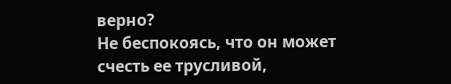верно?
Не беспокоясь, что он может счесть ее трусливой,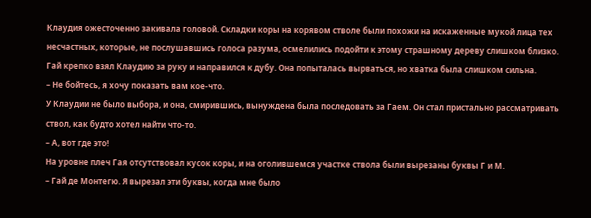Клаудия ожесточенно закивала головой. Складки коры на корявом стволе были похожи на искаженные мукой лица тех несчастных, которые, не послушавшись голоса разума, осмелились подойти к этому страшному дереву слишком близко.
Гай крепко взял Клаудию за руку и направился к дубу. Она попыталась вырваться, но хватка была слишком сильна.
– Не бойтесь, я хочу показать вам кое-что.
У Клаудии не было выбора, и она, смирившись, вынуждена была последовать за Гаем. Он стал пристально рассматривать ствол, как будто хотел найти что-то.
– А, вот где это!
На уровне плеч Гая отсутствовал кусок коры, и на оголившемся участке ствола были вырезаны буквы Г и М.
– Гай де Монтегю. Я вырезал эти буквы, когда мне было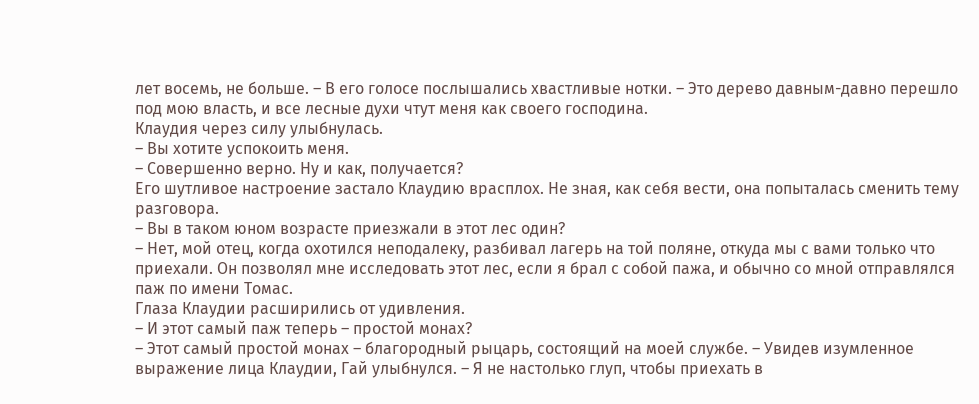лет восемь, не больше. – В его голосе послышались хвастливые нотки. – Это дерево давным-давно перешло под мою власть, и все лесные духи чтут меня как своего господина.
Клаудия через силу улыбнулась.
– Вы хотите успокоить меня.
– Совершенно верно. Ну и как, получается?
Его шутливое настроение застало Клаудию врасплох. Не зная, как себя вести, она попыталась сменить тему разговора.
– Вы в таком юном возрасте приезжали в этот лес один?
– Нет, мой отец, когда охотился неподалеку, разбивал лагерь на той поляне, откуда мы с вами только что приехали. Он позволял мне исследовать этот лес, если я брал с собой пажа, и обычно со мной отправлялся паж по имени Томас.
Глаза Клаудии расширились от удивления.
– И этот самый паж теперь – простой монах?
– Этот самый простой монах – благородный рыцарь, состоящий на моей службе. – Увидев изумленное выражение лица Клаудии, Гай улыбнулся. – Я не настолько глуп, чтобы приехать в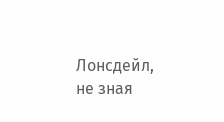Лонсдейл, не зная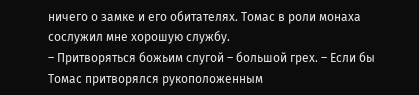ничего о замке и его обитателях. Томас в роли монаха сослужил мне хорошую службу.
– Притворяться божьим слугой – большой грех. – Если бы Томас притворялся рукоположенным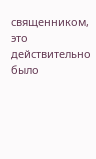священником, это действительно было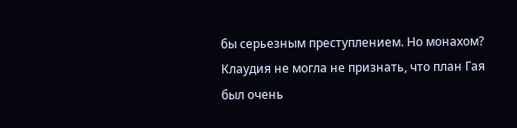бы серьезным преступлением. Но монахом? Клаудия не могла не признать, что план Гая был очень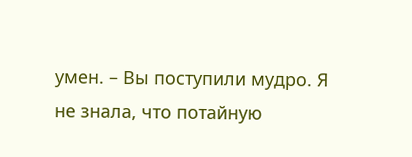умен. – Вы поступили мудро. Я не знала, что потайную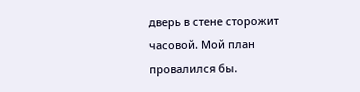дверь в стене сторожит часовой. Мой план провалился бы.